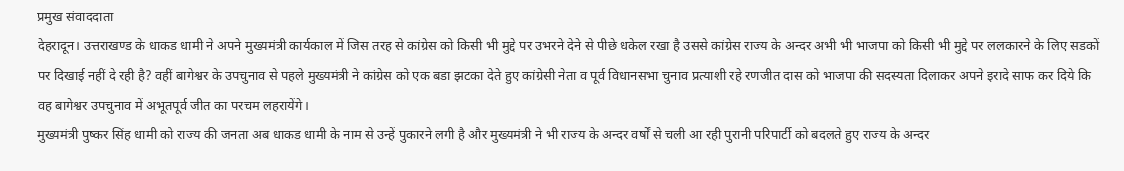प्रमुख संवाददाता
देहरादून। उत्तराखण्ड के धाकड धामी ने अपने मुख्यमंत्री कार्यकाल में जिस तरह से कांग्रेस को किसी भी मुद्दे पर उभरने देने से पीछे धकेल रखा है उससे कांग्रेस राज्य के अन्दर अभी भी भाजपा को किसी भी मुद्दे पर ललकारने के लिए सडकों पर दिखाई नहीं दे रही है? वहीं बागेश्वर के उपचुनाव से पहले मुख्यमंत्री ने कांग्रेस को एक बडा झटका देते हुए कांग्रेसी नेता व पूर्व विधानसभा चुनाव प्रत्याशी रहे रणजीत दास को भाजपा की सदस्यता दिलाकर अपने इरादे साफ कर दिये कि वह बागेश्वर उपचुनाव में अभूतपूर्व जीत का परचम लहरायेंगे।
मुख्यमंत्री पुष्कर सिंह धामी को राज्य की जनता अब धाकड धामी के नाम से उन्हें पुकारने लगी है और मुख्यमंत्री ने भी राज्य के अन्दर वर्षों से चली आ रही पुरानी परिपार्टी को बदलते हुए राज्य के अन्दर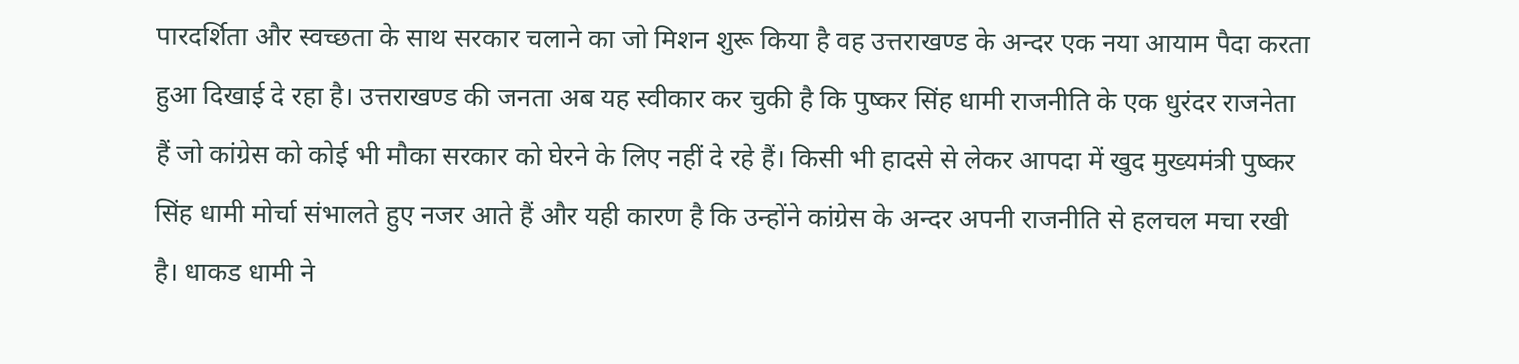पारदर्शिता और स्वच्छता के साथ सरकार चलाने का जो मिशन शुरू किया है वह उत्तराखण्ड के अन्दर एक नया आयाम पैदा करता हुआ दिखाई दे रहा है। उत्तराखण्ड की जनता अब यह स्वीकार कर चुकी है कि पुष्कर सिंह धामी राजनीति के एक धुरंदर राजनेता हैं जो कांग्रेस को कोई भी मौका सरकार को घेरने के लिए नहीं दे रहे हैं। किसी भी हादसे से लेकर आपदा में खुद मुख्यमंत्री पुष्कर सिंह धामी मोर्चा संभालते हुए नजर आते हैं और यही कारण है कि उन्होंने कांग्रेस के अन्दर अपनी राजनीति से हलचल मचा रखी है। धाकड धामी ने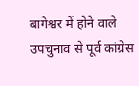बागेश्वर में होने वाले उपचुनाव से पूर्व कांग्रेस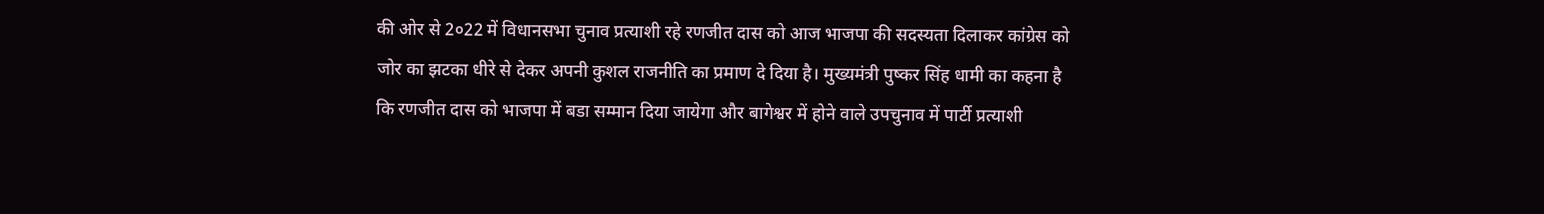की ओर से 2०22 में विधानसभा चुनाव प्रत्याशी रहे रणजीत दास को आज भाजपा की सदस्यता दिलाकर कांग्रेस को जोर का झटका धीरे से देकर अपनी कुशल राजनीति का प्रमाण दे दिया है। मुख्यमंत्री पुष्कर सिंह धामी का कहना है कि रणजीत दास को भाजपा में बडा सम्मान दिया जायेगा और बागेश्वर में होने वाले उपचुनाव में पार्टी प्रत्याशी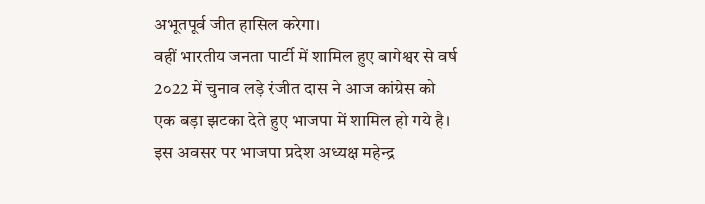अभूतपूर्व जीत हासिल करेगा।
वहीं भारतीय जनता पार्टी में शामिल हुए बागेश्वर से वर्ष 2०22 में चुनाव लड़े रंजीत दास ने आज कांग्रेस को एक बड़ा झटका देते हुए भाजपा में शामिल हो गये है। इस अवसर पर भाजपा प्रदेश अध्यक्ष महेन्द्र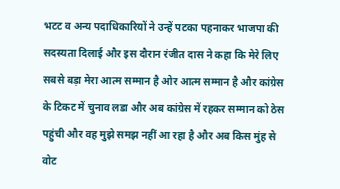भटट व अन्य पदाधिकारियों ने उन्हें पटका पहनाकर भाजपा की सदस्यता दिलाई और इस दौरान रंजीत दास ने कहा कि मेरे लिए सबसे बड़ा मेरा आत्म सम्मान है ओर आत्म सम्मान है और कांग्रेस के टिकट में चुनाव लडा और अब कांग्रेस में रहकर सम्मान को ठेस पहुंची और वह मुझे समझ नहीं आ रहा है और अब किस मुंह से वोट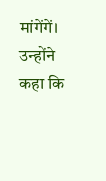मांगेंगें। उन्होंने कहा कि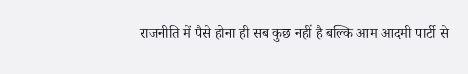राजनीति में पैसे होना ही सब कुछ नहीं है बल्कि आम आदमी पार्टी से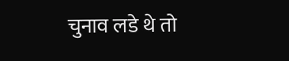चुनाव लडे थे तो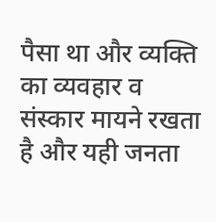पैसा था और व्यक्ति का व्यवहार व संस्कार मायने रखता है और यही जनता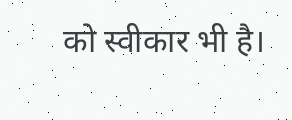को स्वीकार भी है।